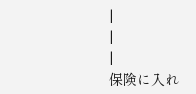|
|
|
保険に入れ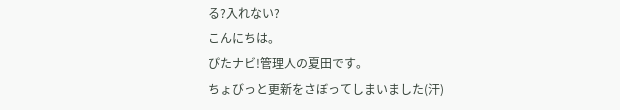る?入れない?
こんにちは。
ぴたナビ!管理人の夏田です。
ちょびっと更新をさぼってしまいました(汗)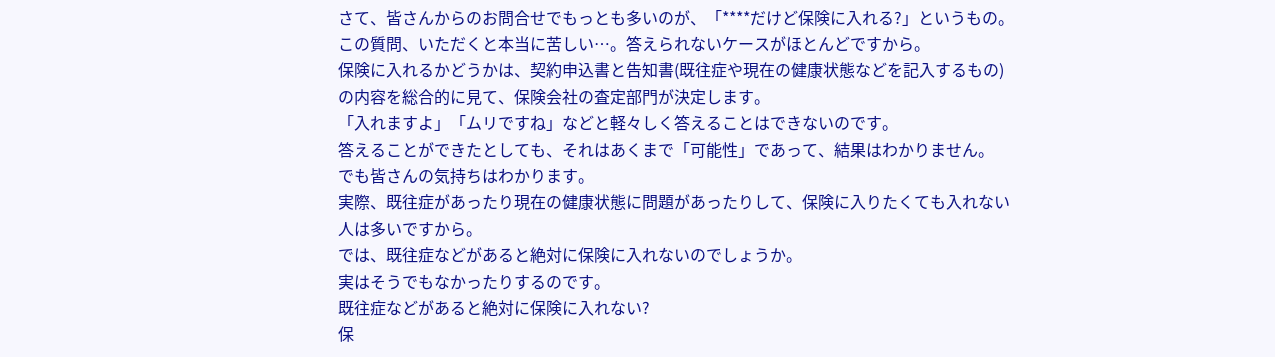さて、皆さんからのお問合せでもっとも多いのが、「****だけど保険に入れる?」というもの。
この質問、いただくと本当に苦しい…。答えられないケースがほとんどですから。
保険に入れるかどうかは、契約申込書と告知書(既往症や現在の健康状態などを記入するもの)の内容を総合的に見て、保険会社の査定部門が決定します。
「入れますよ」「ムリですね」などと軽々しく答えることはできないのです。
答えることができたとしても、それはあくまで「可能性」であって、結果はわかりません。
でも皆さんの気持ちはわかります。
実際、既往症があったり現在の健康状態に問題があったりして、保険に入りたくても入れない人は多いですから。
では、既往症などがあると絶対に保険に入れないのでしょうか。
実はそうでもなかったりするのです。
既往症などがあると絶対に保険に入れない?
保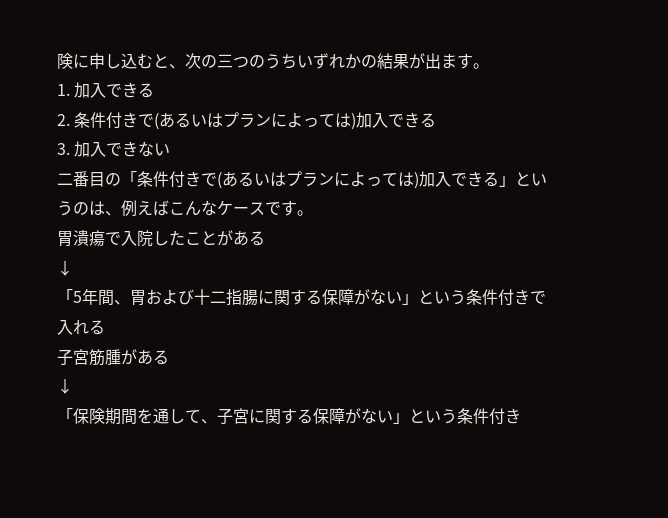険に申し込むと、次の三つのうちいずれかの結果が出ます。
1. 加入できる
2. 条件付きで(あるいはプランによっては)加入できる
3. 加入できない
二番目の「条件付きで(あるいはプランによっては)加入できる」というのは、例えばこんなケースです。
胃潰瘍で入院したことがある
↓
「5年間、胃および十二指腸に関する保障がない」という条件付きで入れる
子宮筋腫がある
↓
「保険期間を通して、子宮に関する保障がない」という条件付き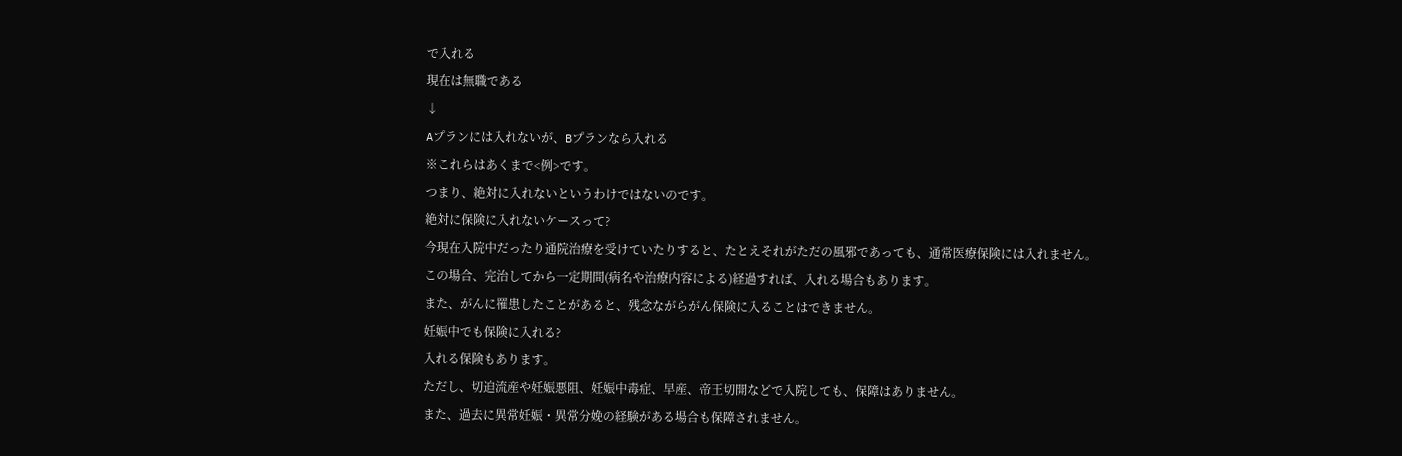で入れる
現在は無職である
↓
Aプランには入れないが、Bプランなら入れる
※これらはあくまで<例>です。
つまり、絶対に入れないというわけではないのです。
絶対に保険に入れないケースって?
今現在入院中だったり通院治療を受けていたりすると、たとえそれがただの風邪であっても、通常医療保険には入れません。
この場合、完治してから一定期間(病名や治療内容による)経過すれば、入れる場合もあります。
また、がんに罹患したことがあると、残念ながらがん保険に入ることはできません。
妊娠中でも保険に入れる?
入れる保険もあります。
ただし、切迫流産や妊娠悪阻、妊娠中毒症、早産、帝王切開などで入院しても、保障はありません。
また、過去に異常妊娠・異常分娩の経験がある場合も保障されません。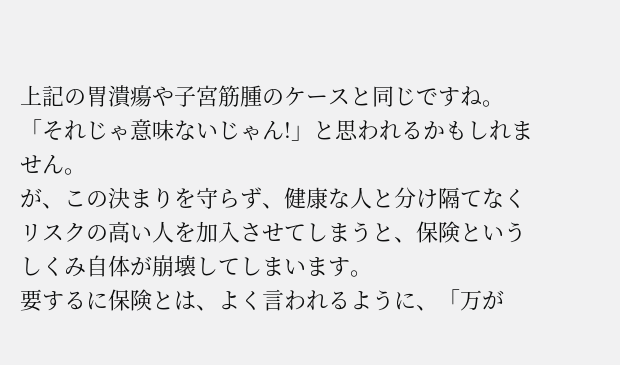上記の胃潰瘍や子宮筋腫のケースと同じですね。
「それじゃ意味ないじゃん!」と思われるかもしれません。
が、この決まりを守らず、健康な人と分け隔てなくリスクの高い人を加入させてしまうと、保険というしくみ自体が崩壊してしまいます。
要するに保険とは、よく言われるように、「万が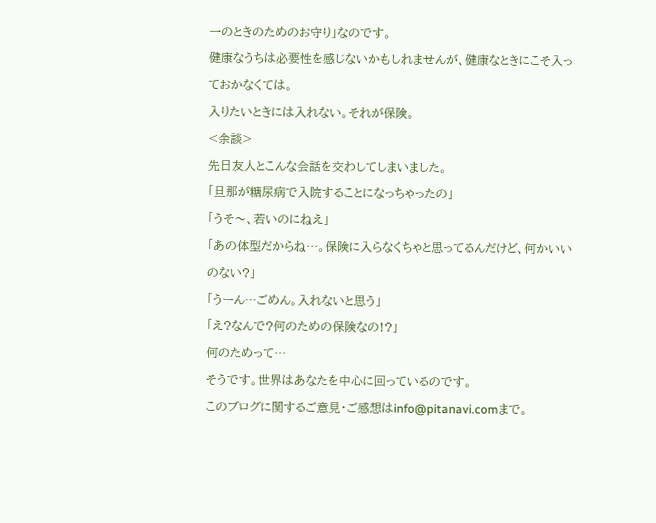一のときのためのお守り」なのです。
健康なうちは必要性を感じないかもしれませんが、健康なときにこそ入っておかなくては。
入りたいときには入れない。それが保険。
<余談>
先日友人とこんな会話を交わしてしまいました。
「旦那が糖尿病で入院することになっちゃったの」
「うそ〜、若いのにねえ」
「あの体型だからね…。保険に入らなくちゃと思ってるんだけど、何かいいのない?」
「うーん…ごめん。入れないと思う」
「え?なんで?何のための保険なの!?」
何のためって…
そうです。世界はあなたを中心に回っているのです。
このブログに関するご意見・ご感想はinfo@pitanavi.comまで。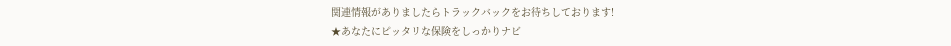関連情報がありましたらトラックバックをお待ちしております!
★あなたにピッタリな保険をしっかりナビ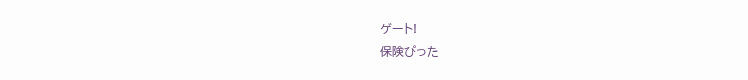ゲート!
保険ぴった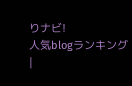りナビ!
人気blogランキング
|